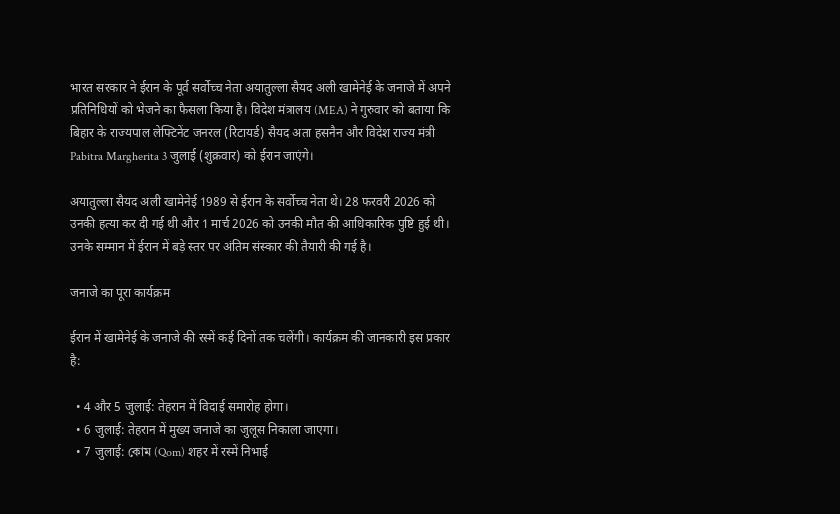भारत सरकार ने ईरान के पूर्व सर्वोच्च नेता अयातुल्ला सैयद अली खामेनेई के जनाजे में अपने प्रतिनिधियों को भेजने का फैसला किया है। विदेश मंत्रालय (MEA) ने गुरुवार को बताया कि बिहार के राज्यपाल लेफ्टिनेंट जनरल (रिटायर्ड) सैयद अता हसनैन और विदेश राज्य मंत्री Pabitra Margherita 3 जुलाई (शुक्रवार) को ईरान जाएंगे।

अयातुल्ला सैयद अली खामेनेई 1989 से ईरान के सर्वोच्च नेता थे। 28 फरवरी 2026 को उनकी हत्या कर दी गई थी और 1 मार्च 2026 को उनकी मौत की आधिकारिक पुष्टि हुई थी। उनके सम्मान में ईरान में बड़े स्तर पर अंतिम संस्कार की तैयारी की गई है।

जनाजे का पूरा कार्यक्रम

ईरान में खामेनेई के जनाजे की रस्में कई दिनों तक चलेंगी। कार्यक्रम की जानकारी इस प्रकार है:

  • 4 और 5 जुलाई: तेहरान में विदाई समारोह होगा।
  • 6 जुलाई: तेहरान में मुख्य जनाजे का जुलूस निकाला जाएगा।
  • 7 जुलाई: কোম (Qom) शहर में रस्में निभाई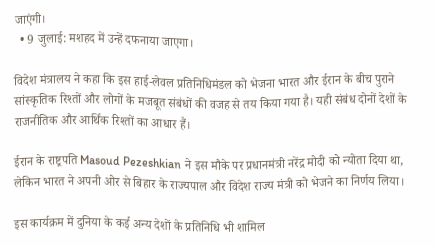जाएंगी।
  • 9 जुलाई: मशहद में उन्हें दफनाया जाएगा।

विदेश मंत्रालय ने कहा कि इस हाई-लेवल प्रतिनिधिमंडल को भेजना भारत और ईरान के बीच पुराने सांस्कृतिक रिश्तों और लोगों के मजबूत संबंधों की वजह से तय किया गया है। यही संबंध दोनों देशों के राजनीतिक और आर्थिक रिश्तों का आधार हैं।

ईरान के राष्ट्रपति Masoud Pezeshkian ने इस मौके पर प्रधानमंत्री नरेंद्र मोदी को न्योता दिया था, लेकिन भारत ने अपनी ओर से बिहार के राज्यपाल और विदेश राज्य मंत्री को भेजने का निर्णय लिया।

इस कार्यक्रम में दुनिया के कई अन्य देशों के प्रतिनिधि भी शामिल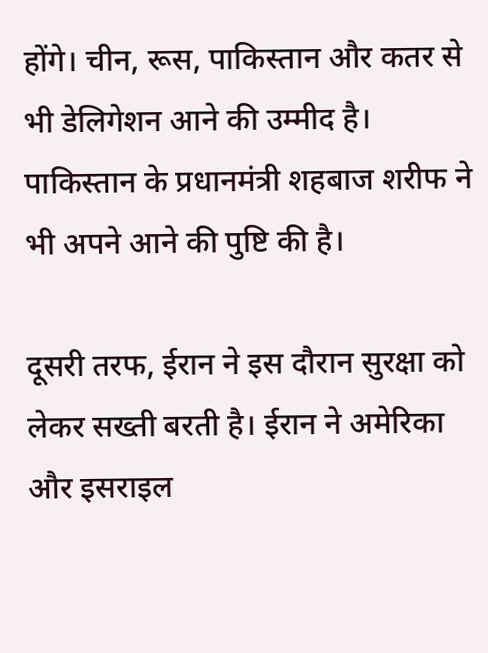होंगे। चीन, रूस, पाकिस्तान और कतर से भी डेलिगेशन आने की उम्मीद है। पाकिस्तान के प्रधानमंत्री शहबाज शरीफ ने भी अपने आने की पुष्टि की है।

दूसरी तरफ, ईरान ने इस दौरान सुरक्षा को लेकर सख्ती बरती है। ईरान ने अमेरिका और इसराइल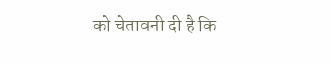को चेतावनी दी है कि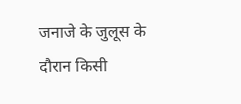जनाजे के जुलूस के दौरान किसी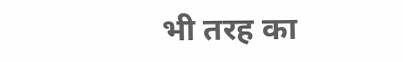भी तरह का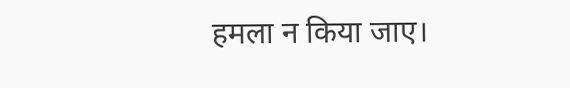हमला न किया जाए।